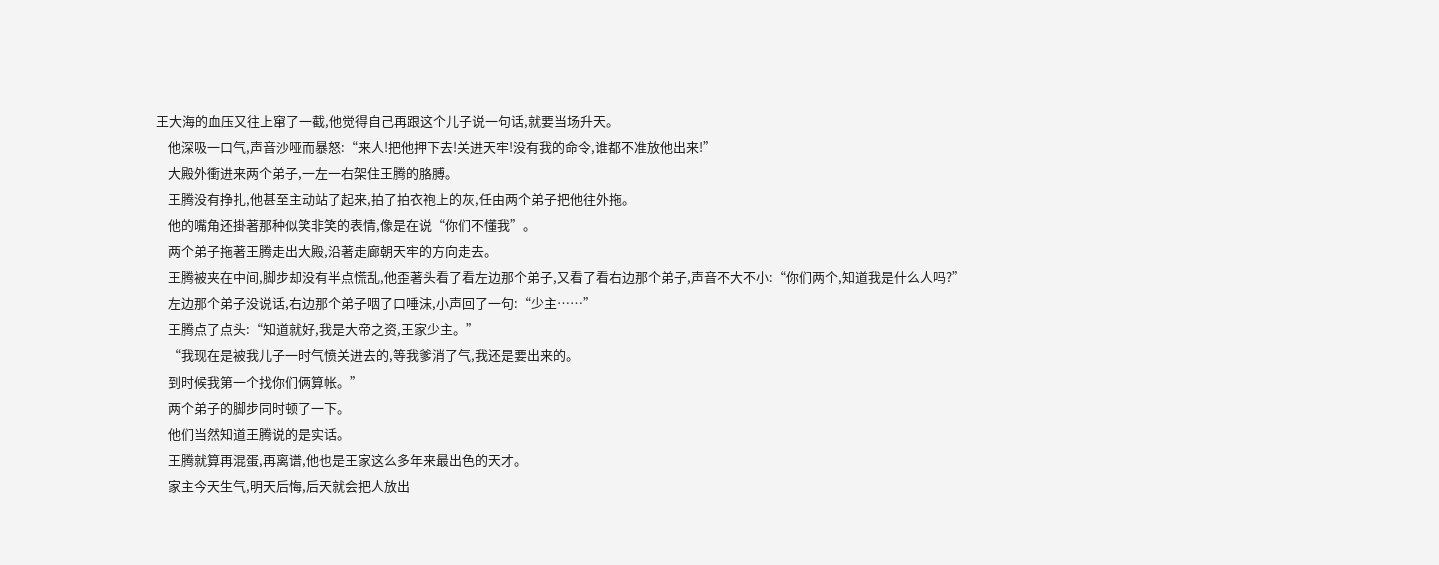王大海的血压又往上窜了一截,他觉得自己再跟这个儿子说一句话,就要当场升天。
    他深吸一口气,声音沙哑而暴怒:“来人!把他押下去!关进天牢!没有我的命令,谁都不准放他出来!”
    大殿外衝进来两个弟子,一左一右架住王腾的胳膊。
    王腾没有挣扎,他甚至主动站了起来,拍了拍衣袍上的灰,任由两个弟子把他往外拖。
    他的嘴角还掛著那种似笑非笑的表情,像是在说“你们不懂我”。
    两个弟子拖著王腾走出大殿,沿著走廊朝天牢的方向走去。
    王腾被夹在中间,脚步却没有半点慌乱,他歪著头看了看左边那个弟子,又看了看右边那个弟子,声音不大不小:“你们两个,知道我是什么人吗?”
    左边那个弟子没说话,右边那个弟子咽了口唾沫,小声回了一句:“少主……”
    王腾点了点头:“知道就好,我是大帝之资,王家少主。”
    “我现在是被我儿子一时气愤关进去的,等我爹消了气,我还是要出来的。
    到时候我第一个找你们俩算帐。”
    两个弟子的脚步同时顿了一下。
    他们当然知道王腾说的是实话。
    王腾就算再混蛋,再离谱,他也是王家这么多年来最出色的天才。
    家主今天生气,明天后悔,后天就会把人放出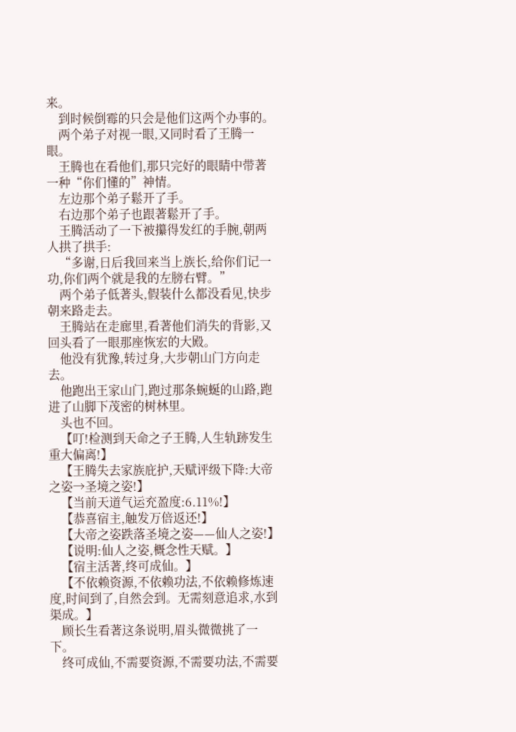来。
    到时候倒霉的只会是他们这两个办事的。
    两个弟子对视一眼,又同时看了王腾一眼。
    王腾也在看他们,那只完好的眼睛中带著一种“你们懂的”神情。
    左边那个弟子鬆开了手。
    右边那个弟子也跟著鬆开了手。
    王腾活动了一下被攥得发红的手腕,朝两人拱了拱手:
    “多谢,日后我回来当上族长,给你们记一功,你们两个就是我的左膀右臂。”
    两个弟子低著头,假装什么都没看见,快步朝来路走去。
    王腾站在走廊里,看著他们消失的背影,又回头看了一眼那座恢宏的大殿。
    他没有犹豫,转过身,大步朝山门方向走去。
    他跑出王家山门,跑过那条蜿蜒的山路,跑进了山脚下茂密的树林里。
    头也不回。
    【叮!检测到天命之子王腾,人生轨跡发生重大偏离!】
    【王腾失去家族庇护,天赋评级下降:大帝之姿→圣境之姿!】
    【当前天道气运充盈度:6.11%!】
    【恭喜宿主,触发万倍返还!】
    【大帝之姿跌落圣境之姿——仙人之姿!】
    【说明:仙人之姿,概念性天赋。】
    【宿主活著,终可成仙。】
    【不依赖资源,不依赖功法,不依赖修炼速度,时间到了,自然会到。无需刻意追求,水到渠成。】
    顾长生看著这条说明,眉头微微挑了一下。
    终可成仙,不需要资源,不需要功法,不需要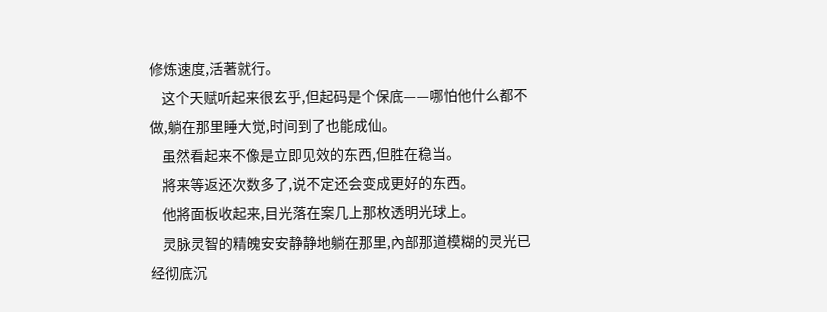修炼速度,活著就行。
    这个天赋听起来很玄乎,但起码是个保底——哪怕他什么都不做,躺在那里睡大觉,时间到了也能成仙。
    虽然看起来不像是立即见效的东西,但胜在稳当。
    將来等返还次数多了,说不定还会变成更好的东西。
    他將面板收起来,目光落在案几上那枚透明光球上。
    灵脉灵智的精魄安安静静地躺在那里,內部那道模糊的灵光已经彻底沉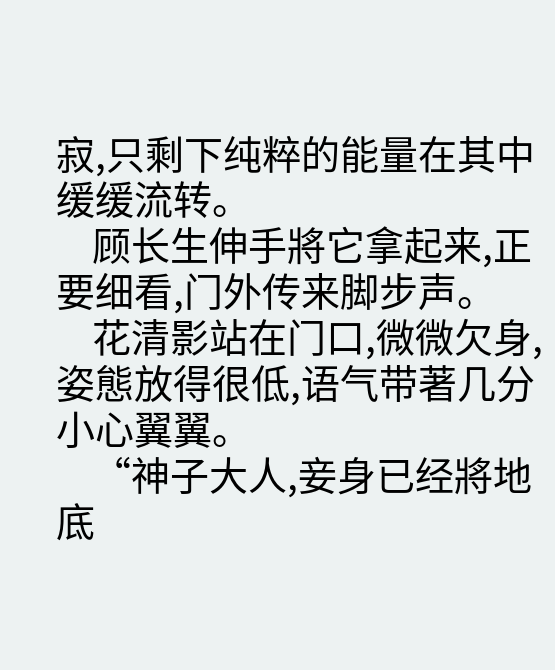寂,只剩下纯粹的能量在其中缓缓流转。
    顾长生伸手將它拿起来,正要细看,门外传来脚步声。
    花清影站在门口,微微欠身,姿態放得很低,语气带著几分小心翼翼。
    “神子大人,妾身已经將地底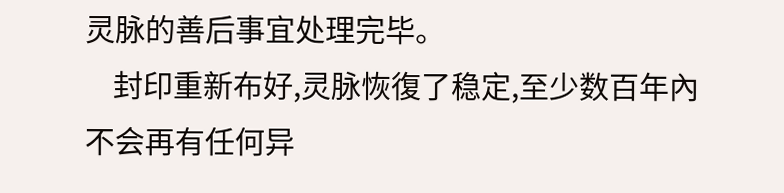灵脉的善后事宜处理完毕。
    封印重新布好,灵脉恢復了稳定,至少数百年內不会再有任何异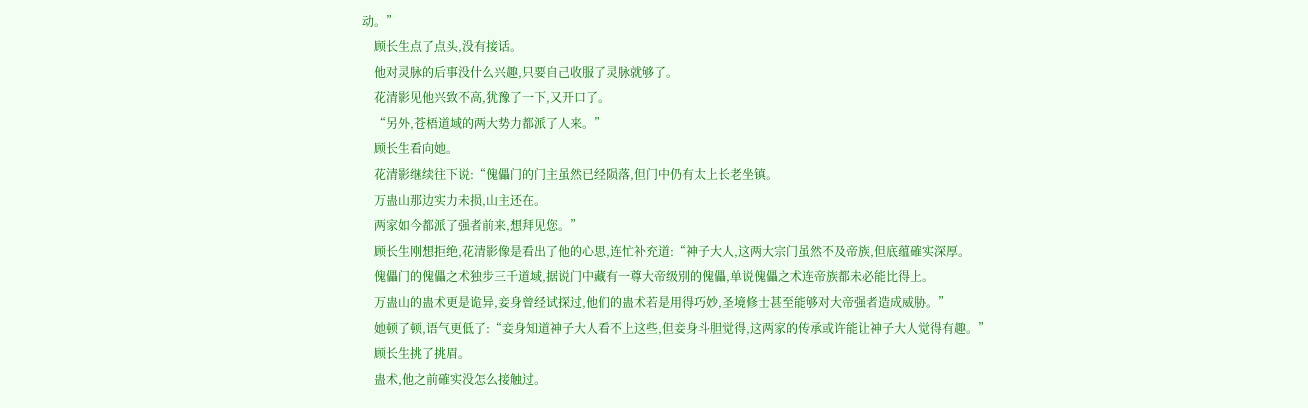动。”
    顾长生点了点头,没有接话。
    他对灵脉的后事没什么兴趣,只要自己收服了灵脉就够了。
    花清影见他兴致不高,犹豫了一下,又开口了。
    “另外,苍梧道域的两大势力都派了人来。”
    顾长生看向她。
    花清影继续往下说:“傀儡门的门主虽然已经陨落,但门中仍有太上长老坐镇。
    万蛊山那边实力未损,山主还在。
    两家如今都派了强者前来,想拜见您。”
    顾长生刚想拒绝,花清影像是看出了他的心思,连忙补充道:“神子大人,这两大宗门虽然不及帝族,但底蕴確实深厚。
    傀儡门的傀儡之术独步三千道域,据说门中藏有一尊大帝级別的傀儡,单说傀儡之术连帝族都未必能比得上。
    万蛊山的蛊术更是诡异,妾身曾经试探过,他们的蛊术若是用得巧妙,圣境修士甚至能够对大帝强者造成威胁。”
    她顿了顿,语气更低了:“妾身知道神子大人看不上这些,但妾身斗胆觉得,这两家的传承或许能让神子大人觉得有趣。”
    顾长生挑了挑眉。
    蛊术,他之前確实没怎么接触过。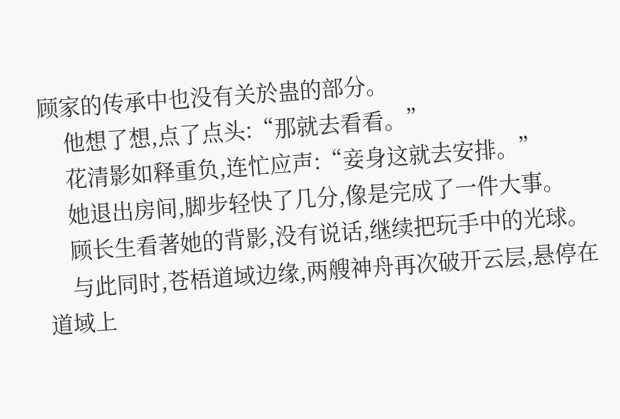顾家的传承中也没有关於蛊的部分。
    他想了想,点了点头:“那就去看看。”
    花清影如释重负,连忙应声:“妾身这就去安排。”
    她退出房间,脚步轻快了几分,像是完成了一件大事。
    顾长生看著她的背影,没有说话,继续把玩手中的光球。
    与此同时,苍梧道域边缘,两艘神舟再次破开云层,悬停在道域上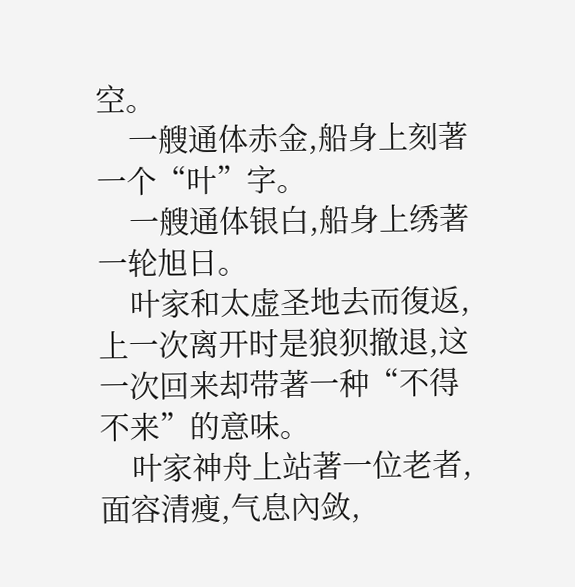空。
    一艘通体赤金,船身上刻著一个“叶”字。
    一艘通体银白,船身上绣著一轮旭日。
    叶家和太虚圣地去而復返,上一次离开时是狼狈撤退,这一次回来却带著一种“不得不来”的意味。
    叶家神舟上站著一位老者,面容清瘦,气息內敛,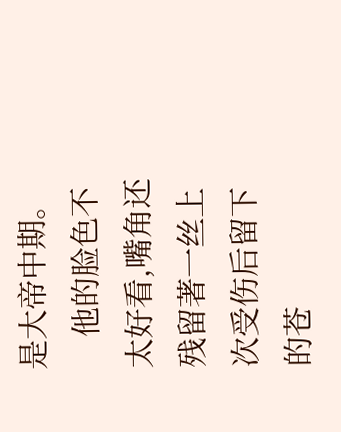是大帝中期。
    他的脸色不太好看,嘴角还残留著一丝上次受伤后留下的苍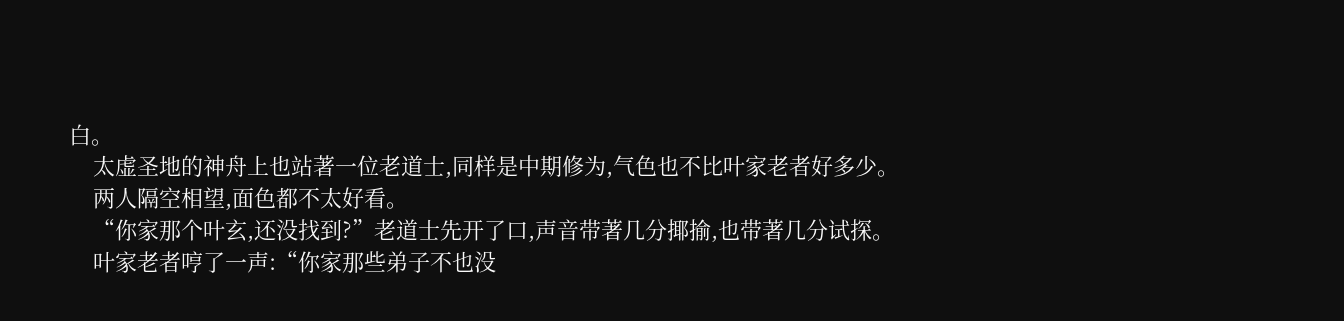白。
    太虚圣地的神舟上也站著一位老道士,同样是中期修为,气色也不比叶家老者好多少。
    两人隔空相望,面色都不太好看。
    “你家那个叶玄,还没找到?”老道士先开了口,声音带著几分揶揄,也带著几分试探。
    叶家老者哼了一声:“你家那些弟子不也没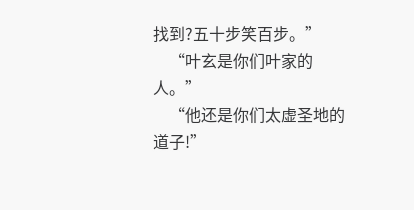找到?五十步笑百步。”
    “叶玄是你们叶家的人。”
    “他还是你们太虚圣地的道子!”